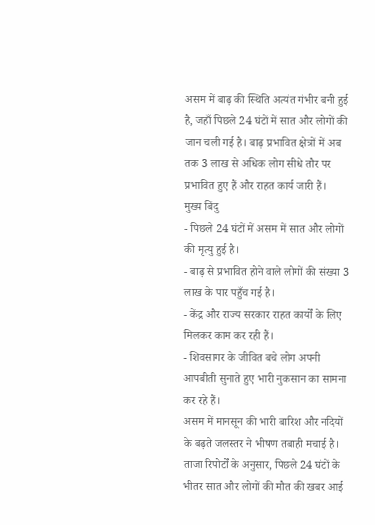असम में बाढ़ की स्थिति अत्यंत गंभीर बनी हुई है, जहाँ पिछले 24 घंटों में सात और लोगों की जान चली गई है। बाढ़ प्रभावित क्षेत्रों में अब तक 3 लाख से अधिक लोग सीधे तौर पर प्रभावित हुए हैं और राहत कार्य जारी हैं।
मुख्य बिंदु
- पिछले 24 घंटों में असम में सात और लोगों की मृत्यु हुई है।
- बाढ़ से प्रभावित होने वाले लोगों की संख्या 3 लाख के पार पहुँच गई है।
- केंद्र और राज्य सरकार राहत कार्यों के लिए मिलकर काम कर रही हैं।
- शिवसागर के जीवित बचे लोग अपनी आपबीती सुनाते हुए भारी नुकसान का सामना कर रहे हैं।
असम में मानसून की भारी बारिश और नदियों के बढ़ते जलस्तर ने भीषण तबाही मचाई है। ताजा रिपोर्टों के अनुसार, पिछले 24 घंटों के भीतर सात और लोगों की मौत की खबर आई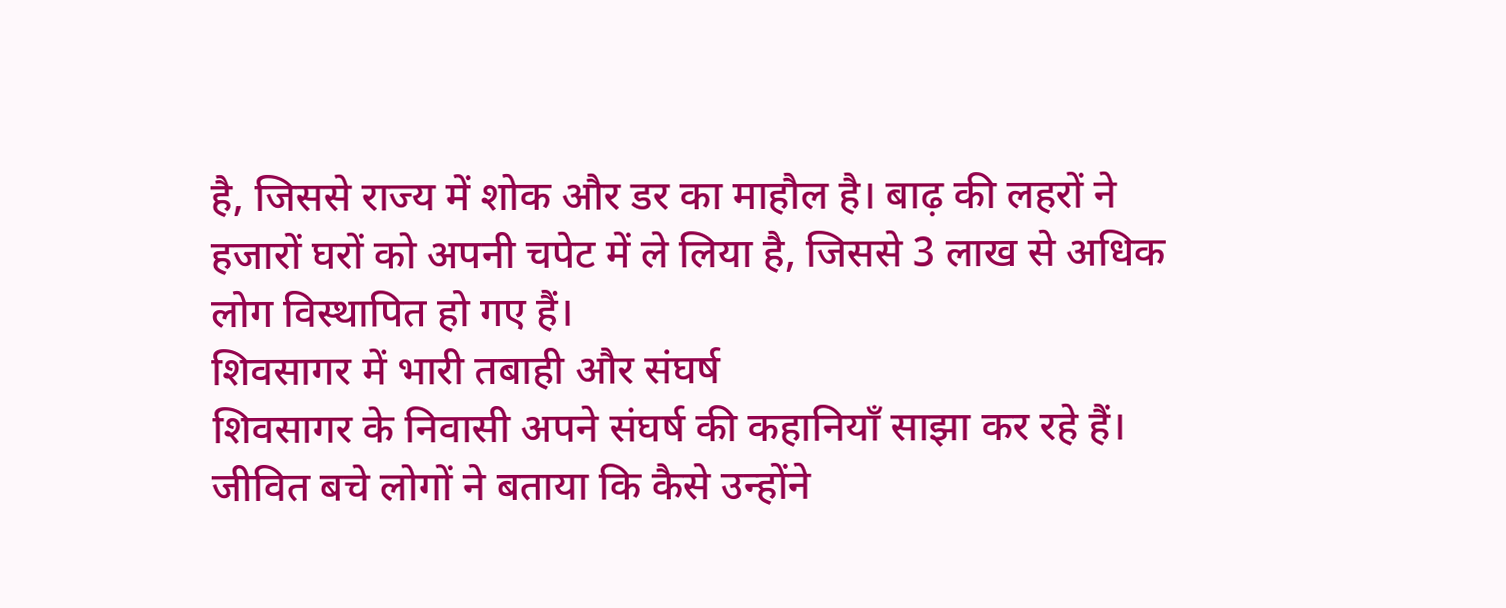है, जिससे राज्य में शोक और डर का माहौल है। बाढ़ की लहरों ने हजारों घरों को अपनी चपेट में ले लिया है, जिससे 3 लाख से अधिक लोग विस्थापित हो गए हैं।
शिवसागर में भारी तबाही और संघर्ष
शिवसागर के निवासी अपने संघर्ष की कहानियाँ साझा कर रहे हैं। जीवित बचे लोगों ने बताया कि कैसे उन्होंने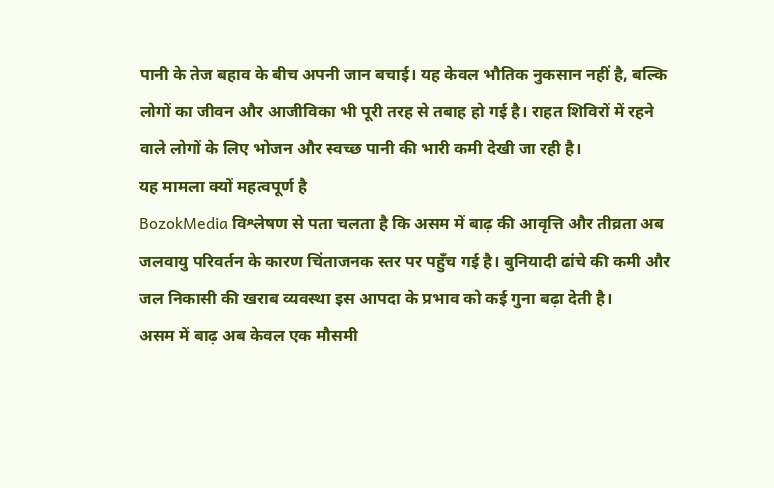पानी के तेज बहाव के बीच अपनी जान बचाई। यह केवल भौतिक नुकसान नहीं है, बल्कि लोगों का जीवन और आजीविका भी पूरी तरह से तबाह हो गई है। राहत शिविरों में रहने वाले लोगों के लिए भोजन और स्वच्छ पानी की भारी कमी देखी जा रही है।
यह मामला क्यों महत्वपूर्ण है
BozokMedia विश्लेषण से पता चलता है कि असम में बाढ़ की आवृत्ति और तीव्रता अब जलवायु परिवर्तन के कारण चिंताजनक स्तर पर पहुँच गई है। बुनियादी ढांचे की कमी और जल निकासी की खराब व्यवस्था इस आपदा के प्रभाव को कई गुना बढ़ा देती है।
असम में बाढ़ अब केवल एक मौसमी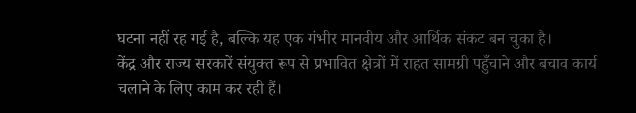घटना नहीं रह गई है, बल्कि यह एक गंभीर मानवीय और आर्थिक संकट बन चुका है।
केंद्र और राज्य सरकारें संयुक्त रूप से प्रभावित क्षेत्रों में राहत सामग्री पहुँचाने और बचाव कार्य चलाने के लिए काम कर रही हैं।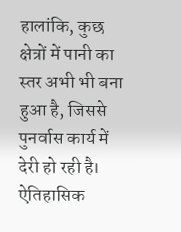हालांकि, कुछ क्षेत्रों में पानी का स्तर अभी भी बना हुआ है, जिससे पुनर्वास कार्य में देरी हो रही है।
ऐतिहासिक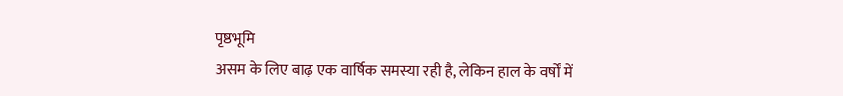पृष्ठभूमि
असम के लिए बाढ़ एक वार्षिक समस्या रही है, लेकिन हाल के वर्षों में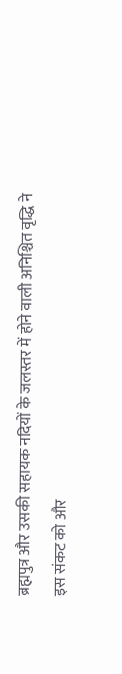ब्रह्मपुत्र और उसकी सहायक नदियों के जलस्तर में होने वाली अनिश्चित वृद्धि ने इस संकट को और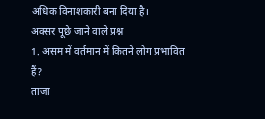अधिक विनाशकारी बना दिया है।
अक्सर पूछे जाने वाले प्रश्न
1. असम में वर्तमान में कितने लोग प्रभावित हैं?
ताजा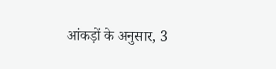आंकड़ों के अनुसार, 3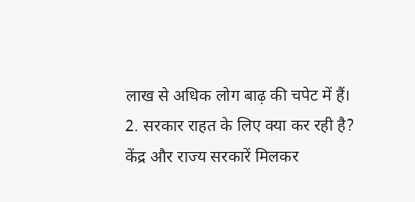लाख से अधिक लोग बाढ़ की चपेट में हैं।
2. सरकार राहत के लिए क्या कर रही है?
केंद्र और राज्य सरकारें मिलकर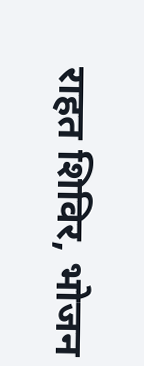राहत शिविर, भोजन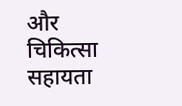और चिकित्सा सहायता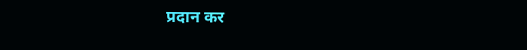प्रदान कर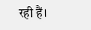रही हैं।